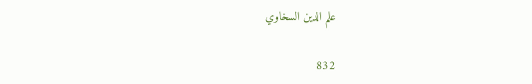علم الدين السخاوي

832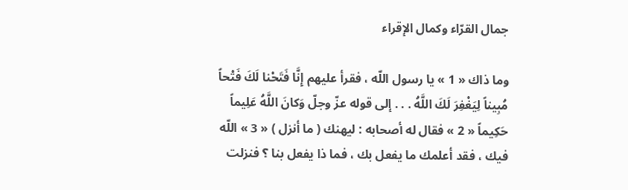جمال القرّاء وكمال الإقراء

وما ذاك « 1 » يا رسول اللّه ، فقرأ عليهم إِنَّا فَتَحْنا لَكَ فَتْحاً مُبِيناً لِيَغْفِرَ لَكَ اللَّهُ . . . إلى قوله عزّ وجلّ وَكانَ اللَّهُ عَلِيماً حَكِيماً « 2 » فقال له أصحابه : ليهنك ( ما أنزل ) « 3 » اللّه فيك ، فقد أعلمك ما يفعل بك ، فما ذا يفعل بنا ؟ فنزلت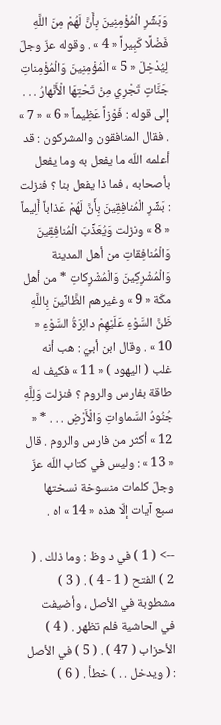وَبَشِّرِ الْمُؤْمِنِينَ بِأَنَّ لَهُمْ مِنَ اللَّهِ فَضْلًا كَبِيراً « 4 » . وقوله عزّ وجلّ لِيُدْخِلَ « 5 » الْمُؤْمِنِينَ وَالْمُؤْمِناتِ جَنَّاتٍ تَجْرِي مِنْ تَحْتِهَا الْأَنْهارُ . . . إلى قوله : فَوْزاً عَظِيماً « 6 » « 7 » . فقال المنافقون والمشركون : قد أعلمه اللّه ما يفعل به وما يفعل بأصحابه ، فما ذا يفعل بنا ؟ فنزلت : بَشِّرِ الْمُنافِقِينَ بِأَنَّ لَهُمْ عَذاباً أَلِيماً « 8 » ونزلت وَيُعَذِّبَ الْمُنافِقِينَ وَالْمُنافِقاتِ من أهل المدينة وَالْمُشْرِكِينَ وَالْمُشْرِكاتِ * من أهل مكّة « 9 » وغيرهم الظَّانِّينَ بِاللَّهِ ظَنَّ السَّوْءِ عَلَيْهِمْ دائِرَةُ السَّوْءِ « 10 » . وقال ابن أبيّ : هب أنه غلب ( اليهود ) « 11 » فكيف له طاقة بفارس والروم ؟ فنزلت وَلِلَّهِ جُنُودُ السَّماواتِ وَالْأَرْضِ . . . * « 12 » أكثر من فارس والروم . قال « 13 » : وليس في كتاب اللّه عزّ وجلّ كلمات منسوخة نسختها سبع آيات إلّا هذه « 14 » اه .

--> ( 1 ) في د وظ : وما ذلك . ( 2 ) الفتح ( 1 - 4 ) . ( 3 ) مشطوبة في الأصل ، وأضيفت في الحاشية فلم تظهر . ( 4 ) الأحزاب ( 47 ) . ( 5 ) في الأصل : ( ويدخل . . ) خطأ . ( 6 )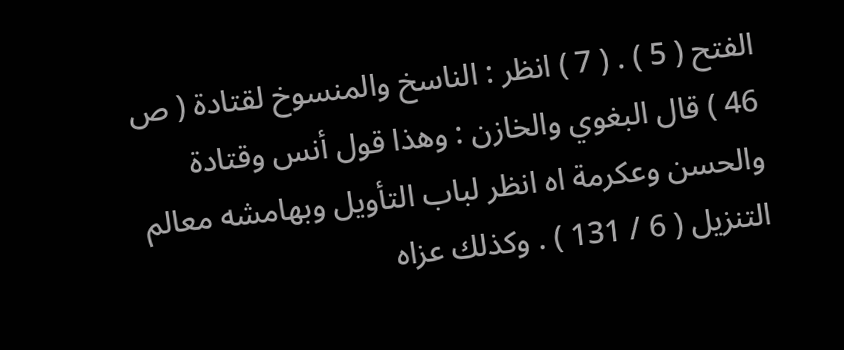الفتح ( 5 ) . ( 7 ) انظر : الناسخ والمنسوخ لقتادة ( ص 46 ) قال البغوي والخازن : وهذا قول أنس وقتادة والحسن وعكرمة اه انظر لباب التأويل وبهامشه معالم التنزيل ( 6 / 131 ) . وكذلك عزاه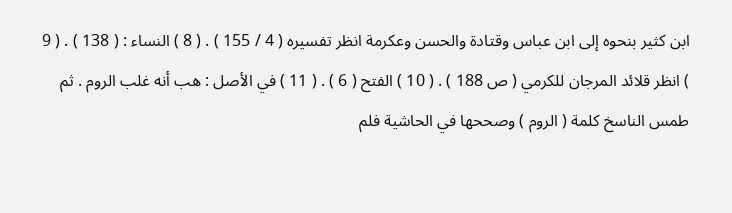ابن كثير بنحوه إلى ابن عباس وقتادة والحسن وعكرمة انظر تفسيره ( 4 / 155 ) . ( 8 ) النساء : ( 138 ) . ( 9 ) انظر قلائد المرجان للكرمي ( ص 188 ) . ( 10 ) الفتح ( 6 ) . ( 11 ) في الأصل : هب أنه غلب الروم . ثم طمس الناسخ كلمة ( الروم ) وصححها في الحاشية فلم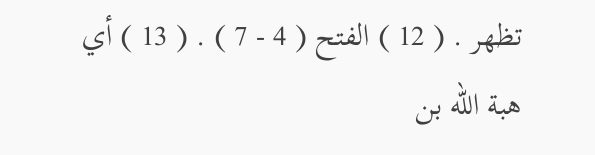تظهر . ( 12 ) الفتح ( 4 - 7 ) . ( 13 ) أي هبة اللّه بن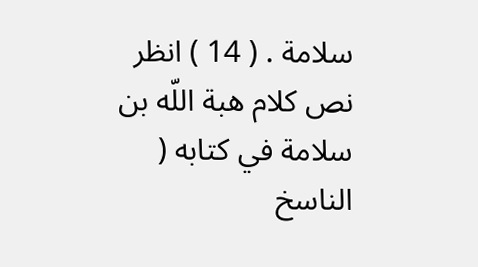سلامة . ( 14 ) انظر نص كلام هبة اللّه بن سلامة في كتابه ( الناسخ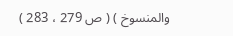والمنسوخ ) ( ص 279 ، 283 )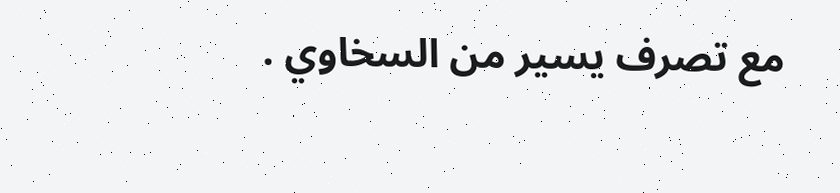مع تصرف يسير من السخاوي .